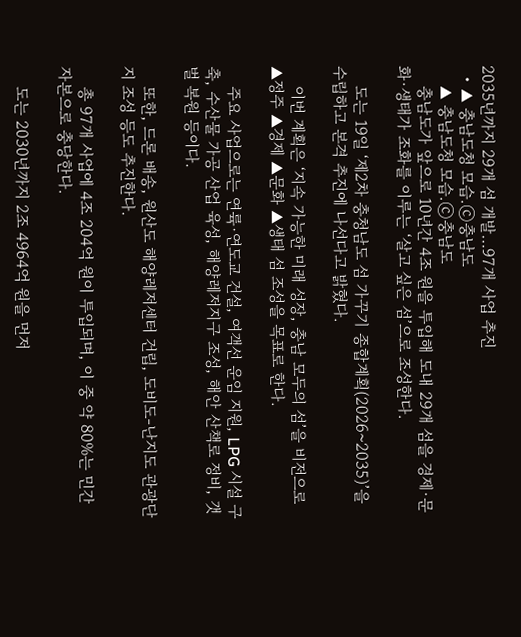2035년까지 29개 섬 개발…97개 사업 추진
  • ▲ 충남도청 모습.ⓒ충남도
    ▲ 충남도청 모습.ⓒ충남도
    충남도가 앞으로 10년간 4조 원을 투입해 도내 29개 섬을 경제·문화·생태가 조화를 이루는 ‘살고 싶은 섬’으로 조성한다.

    도는 19일 ‘제2차 충청남도 섬 가꾸기 종합계획(2026~2035)’을 수립하고 본격 추진에 나선다고 밝혔다.

    이번 계획은 ‘지속 가능한 미래 성장, 충남 모두의 섬’을 비전으로 ▲정주 ▲경제 ▲문화 ▲생태 섬 조성을 목표로 한다.

    주요 사업으로는 연륙·연도교 건설, 여객선 운임 지원, LPG 시설 구축, 수산물 가공 산업 육성, 해양레저지구 조성, 해안 산책로 정비, 갯벌 복원 등이다.

    또한, 드론 배송, 원산도 해양레저센터 건립, 도비도-난지도 관광단지 조성 등도 추진한다.

    총 97개 사업에 4조 204억 원이 투입되며, 이 중 약 80%는 민간 자본으로 충당한다.

    도는 2030년까지 2조 4964억 원을 먼저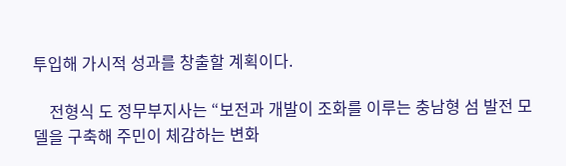투입해 가시적 성과를 창출할 계획이다.

    전형식 도 정무부지사는 “보전과 개발이 조화를 이루는 충남형 섬 발전 모델을 구축해 주민이 체감하는 변화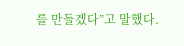를 만들겠다”고 말했다.